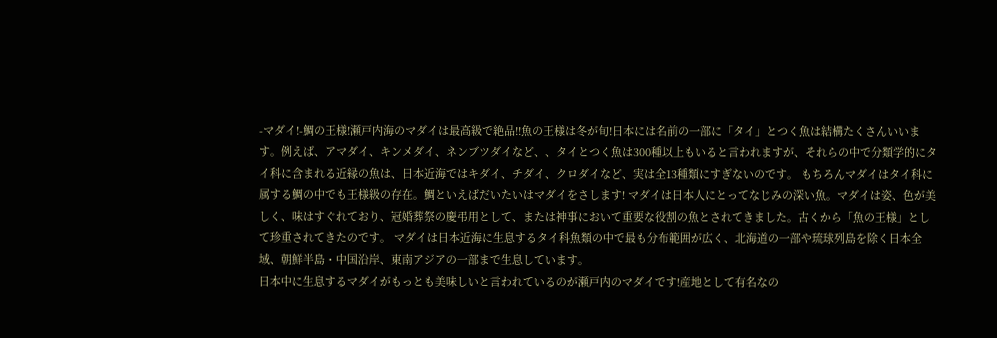-マダイ!-鯛の王様!瀬戸内海のマダイは最高級で絶品!!魚の王様は冬が旬!日本には名前の一部に「タイ」とつく魚は結構たくさんいいます。例えば、アマダイ、キンメダイ、ネンブツダイなど、、タイとつく魚は300種以上もいると言われますが、それらの中で分類学的にタイ科に含まれる近縁の魚は、日本近海ではキダイ、チダイ、クロダイなど、実は全13種類にすぎないのです。 もちろんマダイはタイ科に属する鯛の中でも王様級の存在。鯛といえばだいたいはマダイをさします! マダイは日本人にとってなじみの深い魚。マダイは姿、色が美しく、味はすぐれており、冠婚葬祭の慶弔用として、または神事において重要な役割の魚とされてきました。古くから「魚の王様」として珍重されてきたのです。 マダイは日本近海に生息するタイ科魚類の中で最も分布範囲が広く、北海道の一部や琉球列島を除く日本全域、朝鮮半島・中国沿岸、東南アジアの一部まで生息しています。
日本中に生息するマダイがもっとも美味しいと言われているのが瀬戸内のマダイです!産地として有名なの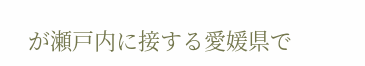が瀬戸内に接する愛媛県で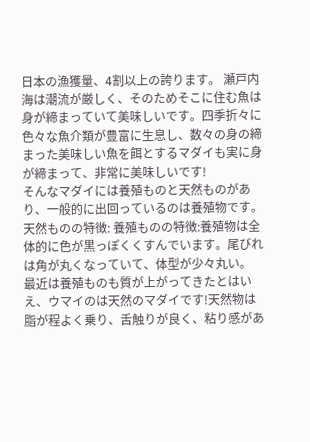日本の漁獲量、4割以上の誇ります。 瀬戸内海は潮流が厳しく、そのためそこに住む魚は身が締まっていて美味しいです。四季折々に色々な魚介類が豊富に生息し、数々の身の締まった美味しい魚を餌とするマダイも実に身が締まって、非常に美味しいです!
そんなマダイには養殖ものと天然ものがあり、一般的に出回っているのは養殖物です。 天然ものの特徴: 養殖ものの特徴:養殖物は全体的に色が黒っぽくくすんでいます。尾びれは角が丸くなっていて、体型が少々丸い。
最近は養殖ものも質が上がってきたとはいえ、ウマイのは天然のマダイです!天然物は脂が程よく乗り、舌触りが良く、粘り感があ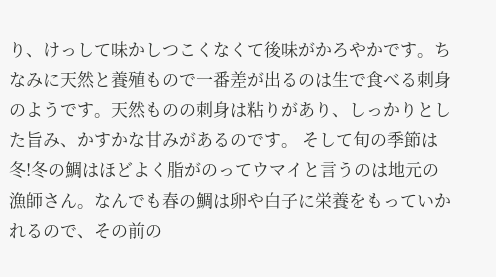り、けっして味かしつこくなくて後味がかろやかです。ちなみに天然と養殖もので一番差が出るのは生で食べる刺身のようです。天然ものの刺身は粘りがあり、しっかりとした旨み、かすかな甘みがあるのです。 そして旬の季節は冬!冬の鯛はほどよく脂がのってウマイと言うのは地元の漁師さん。なんでも春の鯛は卵や白子に栄養をもっていかれるので、その前の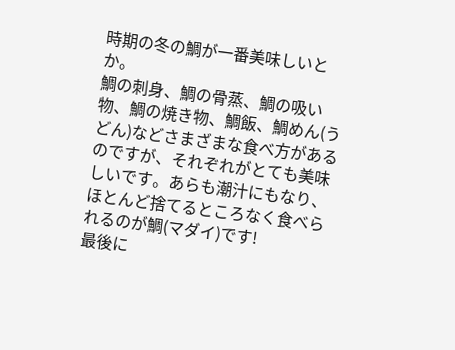時期の冬の鯛が一番美味しいとか。
鯛の刺身、鯛の骨蒸、鯛の吸い物、鯛の焼き物、鯛飯、鯛めん(うどん)などさまざまな食べ方があるのですが、それぞれがとても美味しいです。あらも潮汁にもなり、ほとんど捨てるところなく食べられるのが鯛(マダイ)です!
最後に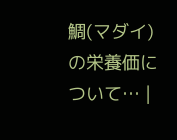鯛(マダイ)の栄養価について… |